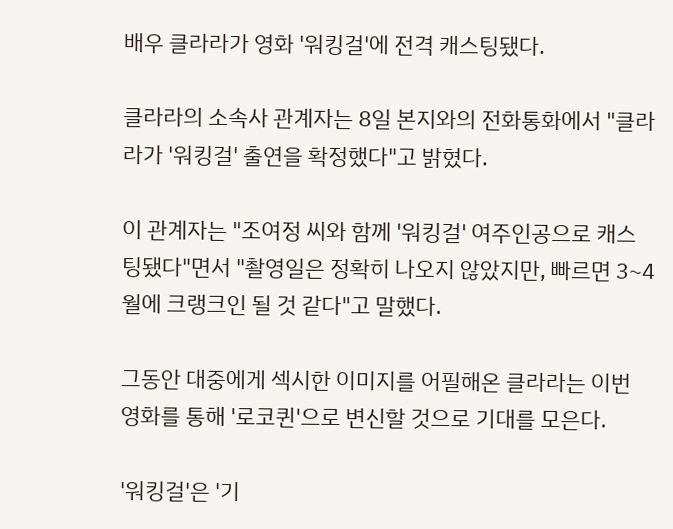배우 클라라가 영화 '워킹걸'에 전격 캐스팅됐다.

클라라의 소속사 관계자는 8일 본지와의 전화통화에서 "클라라가 '워킹걸' 출연을 확정했다"고 밝혔다.

이 관계자는 "조여정 씨와 함께 '워킹걸' 여주인공으로 캐스팅됐다"면서 "촬영일은 정확히 나오지 않았지만, 빠르면 3~4월에 크랭크인 될 것 같다"고 말했다.

그동안 대중에게 섹시한 이미지를 어필해온 클라라는 이번 영화를 통해 '로코퀸'으로 변신할 것으로 기대를 모은다.

'워킹걸'은 '기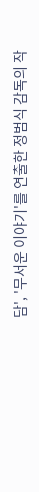담', '무서운 이야기'를 연출한 정범식 감독의 작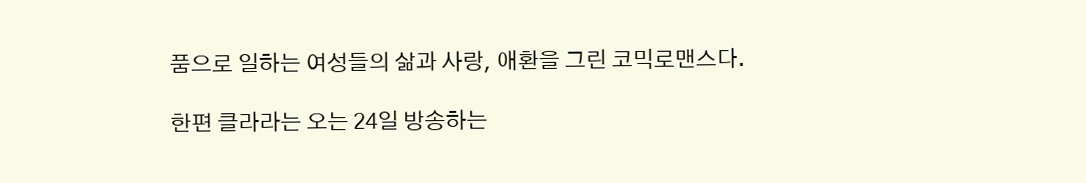품으로 일하는 여성들의 삶과 사랑, 애환을 그린 코믹로맨스다.

한편 클라라는 오는 24일 방송하는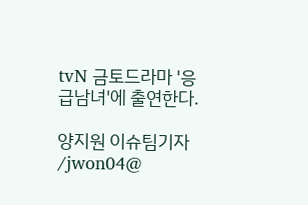tvN 금토드라마 '응급남녀'에 출연한다.

양지원 이슈팀기자 /jwon04@